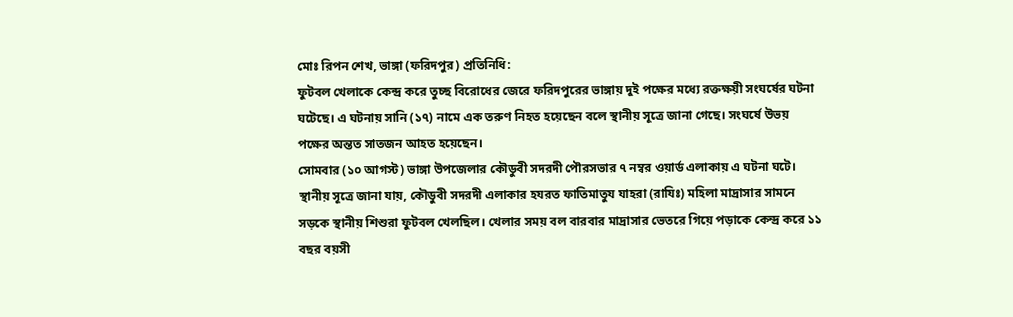মোঃ রিপন শেখ, ভাঙ্গা (ফরিদপুর) প্রতিনিধি:
ফুটবল খেলাকে কেন্দ্র করে তুচ্ছ বিরোধের জেরে ফরিদপুরের ভাঙ্গায় দুই পক্ষের মধ্যে রক্তক্ষয়ী সংঘর্ষের ঘটনা ঘটেছে। এ ঘটনায় সানি (১৭) নামে এক তরুণ নিহত হয়েছেন বলে স্থানীয় সূত্রে জানা গেছে। সংঘর্ষে উভয় পক্ষের অন্তত সাতজন আহত হয়েছেন।
সোমবার (১০ আগস্ট) ভাঙ্গা উপজেলার কৌডুবী সদরদী পৌরসভার ৭ নম্বর ওয়ার্ড এলাকায় এ ঘটনা ঘটে।
স্থানীয় সূত্রে জানা যায়, কৌডুবী সদরদী এলাকার হযরত ফাতিমাতুয যাহরা (রাযিঃ) মহিলা মাদ্রাসার সামনে সড়কে স্থানীয় শিশুরা ফুটবল খেলছিল। খেলার সময় বল বারবার মাদ্রাসার ভেতরে গিয়ে পড়াকে কেন্দ্র করে ১১ বছর বয়সী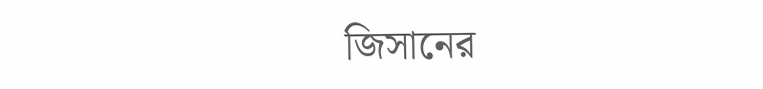জিসানের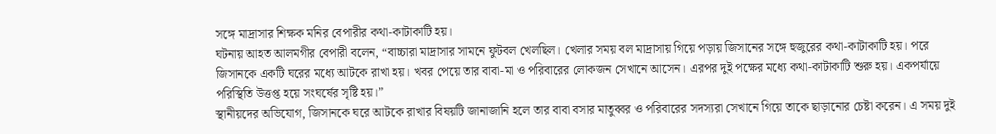সঙ্গে মাদ্রাসার শিক্ষক মনির বেপারীর কথা-কাটাকাটি হয়।
ঘটনায় আহত আলমগীর বেপারী বলেন, “বাচ্চারা মাদ্রাসার সামনে ফুটবল খেলছিল। খেলার সময় বল মাদ্রাসায় গিয়ে পড়ায় জিসানের সঙ্গে হুজুরের কথা-কাটাকাটি হয়। পরে জিসানকে একটি ঘরের মধ্যে আটকে রাখা হয়। খবর পেয়ে তার বাবা-মা ও পরিবারের লোকজন সেখানে আসেন। এরপর দুই পক্ষের মধ্যে কথা-কাটাকাটি শুরু হয়। একপর্যায়ে পরিস্থিতি উত্তপ্ত হয়ে সংঘর্ষের সৃষ্টি হয়।”
স্থানীয়দের অভিযোগ, জিসানকে ঘরে আটকে রাখার বিষয়টি জানাজানি হলে তার বাবা বসার মাতুব্বর ও পরিবারের সদস্যরা সেখানে গিয়ে তাকে ছাড়ানোর চেষ্টা করেন। এ সময় দুই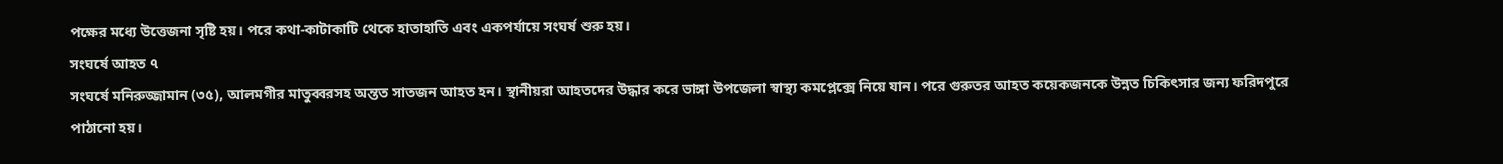পক্ষের মধ্যে উত্তেজনা সৃষ্টি হয়। পরে কথা-কাটাকাটি থেকে হাতাহাতি এবং একপর্যায়ে সংঘর্ষ শুরু হয়।
সংঘর্ষে আহত ৭
সংঘর্ষে মনিরুজ্জামান (৩৫), আলমগীর মাতুব্বরসহ অন্তত সাতজন আহত হন। স্থানীয়রা আহতদের উদ্ধার করে ভাঙ্গা উপজেলা স্বাস্থ্য কমপ্লেক্সে নিয়ে যান। পরে গুরুতর আহত কয়েকজনকে উন্নত চিকিৎসার জন্য ফরিদপুরে পাঠানো হয়।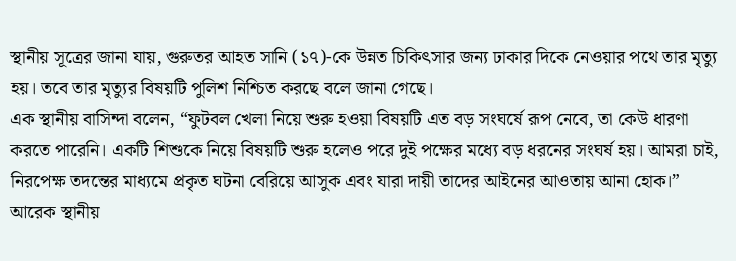স্থানীয় সূত্রের জানা যায়, গুরুতর আহত সানি (১৭)-কে উন্নত চিকিৎসার জন্য ঢাকার দিকে নেওয়ার পথে তার মৃত্যু হয়। তবে তার মৃত্যুর বিষয়টি পুলিশ নিশ্চিত করছে বলে জানা গেছে।
এক স্থানীয় বাসিন্দা বলেন, “ফুটবল খেলা নিয়ে শুরু হওয়া বিষয়টি এত বড় সংঘর্ষে রূপ নেবে, তা কেউ ধারণা করতে পারেনি। একটি শিশুকে নিয়ে বিষয়টি শুরু হলেও পরে দুই পক্ষের মধ্যে বড় ধরনের সংঘর্ষ হয়। আমরা চাই, নিরপেক্ষ তদন্তের মাধ্যমে প্রকৃত ঘটনা বেরিয়ে আসুক এবং যারা দায়ী তাদের আইনের আওতায় আনা হোক।”
আরেক স্থানীয়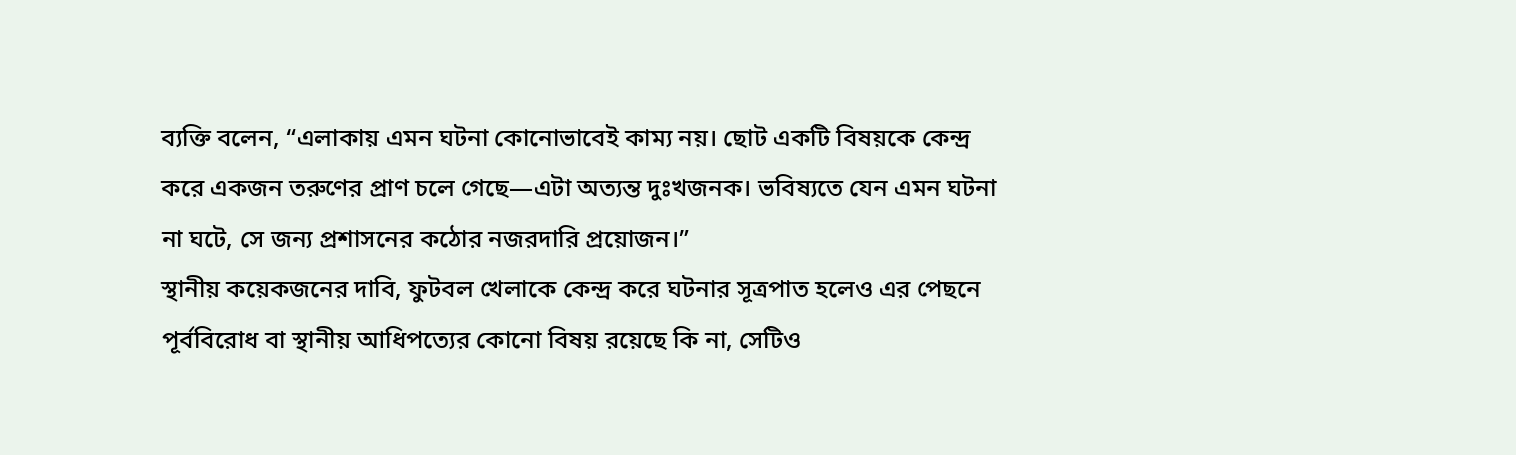ব্যক্তি বলেন, “এলাকায় এমন ঘটনা কোনোভাবেই কাম্য নয়। ছোট একটি বিষয়কে কেন্দ্র করে একজন তরুণের প্রাণ চলে গেছে—এটা অত্যন্ত দুঃখজনক। ভবিষ্যতে যেন এমন ঘটনা না ঘটে, সে জন্য প্রশাসনের কঠোর নজরদারি প্রয়োজন।”
স্থানীয় কয়েকজনের দাবি, ফুটবল খেলাকে কেন্দ্র করে ঘটনার সূত্রপাত হলেও এর পেছনে পূর্ববিরোধ বা স্থানীয় আধিপত্যের কোনো বিষয় রয়েছে কি না, সেটিও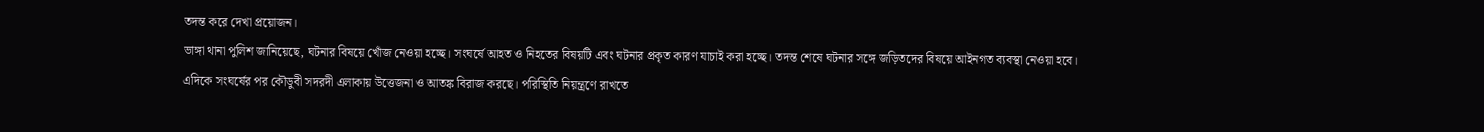তদন্ত করে দেখা প্রয়োজন।
ভাঙ্গা থানা পুলিশ জানিয়েছে, ঘটনার বিষয়ে খোঁজ নেওয়া হচ্ছে। সংঘর্ষে আহত ও নিহতের বিষয়টি এবং ঘটনার প্রকৃত কারণ যাচাই করা হচ্ছে। তদন্ত শেষে ঘটনার সঙ্গে জড়িতদের বিষয়ে আইনগত ব্যবস্থা নেওয়া হবে।
এদিকে সংঘর্ষের পর কৌডুবী সদরদী এলাকায় উত্তেজনা ও আতঙ্ক বিরাজ করছে। পরিস্থিতি নিয়ন্ত্রণে রাখতে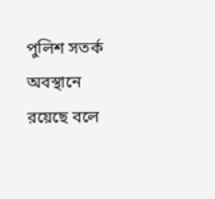পুলিশ সতর্ক অবস্থানে রয়েছে বলে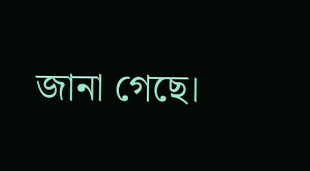জানা গেছে।